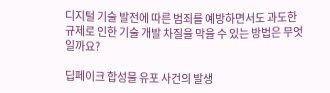디지털 기술 발전에 따른 범죄를 예방하면서도 과도한 규제로 인한 기술 개발 차질을 막을 수 있는 방법은 무엇일까요?

딥페이크 합성물 유포 사건의 발생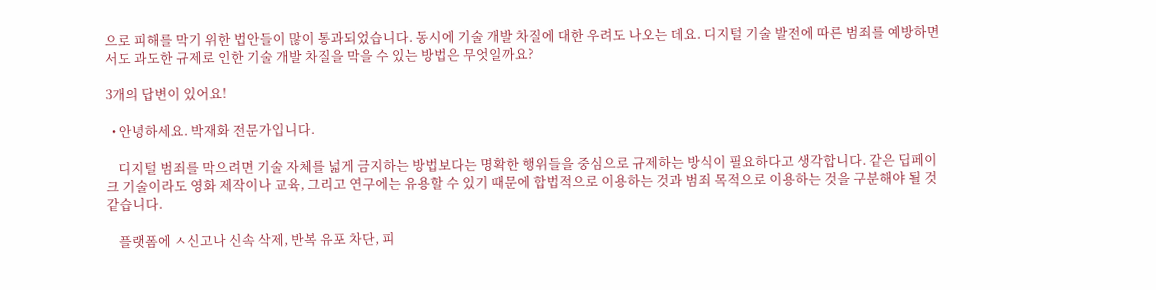으로 피해를 막기 위한 법안들이 많이 통과되었습니다. 동시에 기술 개발 차질에 대한 우려도 나오는 데요. 디지털 기술 발전에 따른 범죄를 예방하면서도 과도한 규제로 인한 기술 개발 차질을 막을 수 있는 방법은 무엇일까요?

3개의 답변이 있어요!

  • 안녕하세요. 박재화 전문가입니다.

    디지털 범죄를 막으려면 기술 자체를 넓게 금지하는 방법보다는 명확한 행위들을 중심으로 규제하는 방식이 필요하다고 생각합니다. 같은 딥페이크 기술이라도 영화 제작이나 교육, 그리고 연구에는 유용할 수 있기 때문에 합법적으로 이용하는 것과 범죄 목적으로 이용하는 것을 구분해야 될 것 같습니다.

    플랫폼에 ㅅ신고나 신속 삭제, 반복 유포 차단, 피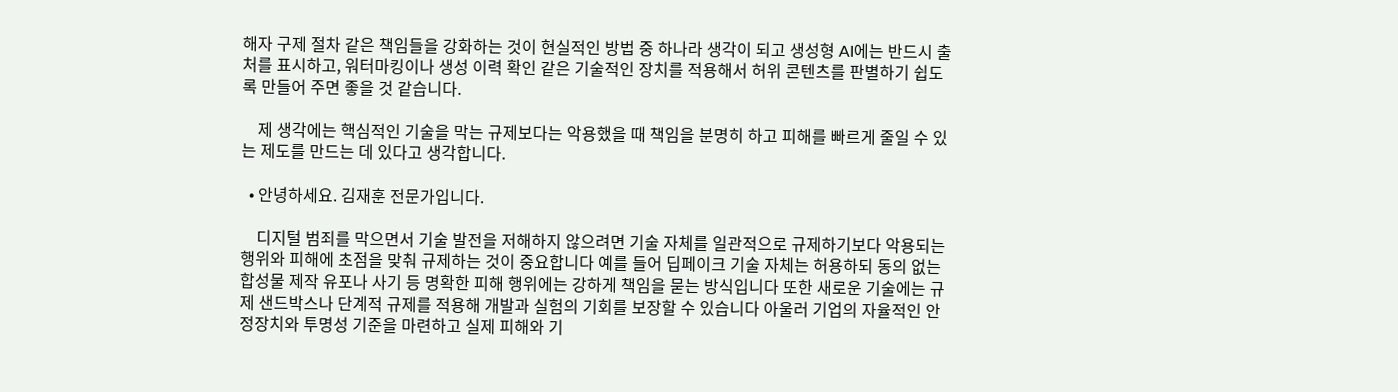해자 구제 절차 같은 책임들을 강화하는 것이 현실적인 방법 중 하나라 생각이 되고 생성형 AI에는 반드시 출처를 표시하고, 워터마킹이나 생성 이력 확인 같은 기술적인 장치를 적용해서 허위 콘텐츠를 판별하기 쉽도록 만들어 주면 좋을 것 같습니다.

    제 생각에는 핵심적인 기술을 막는 규제보다는 악용했을 때 책임을 분명히 하고 피해를 빠르게 줄일 수 있는 제도를 만드는 데 있다고 생각합니다.

  • 안녕하세요. 김재훈 전문가입니다.

    디지털 범죄를 막으면서 기술 발전을 저해하지 않으려면 기술 자체를 일관적으로 규제하기보다 악용되는 행위와 피해에 초점을 맞춰 규제하는 것이 중요합니다 예를 들어 딥페이크 기술 자체는 허용하되 동의 없는 합성물 제작 유포나 사기 등 명확한 피해 행위에는 강하게 책임을 묻는 방식입니다 또한 새로운 기술에는 규제 샌드박스나 단계적 규제를 적용해 개발과 실험의 기회를 보장할 수 있습니다 아울러 기업의 자율적인 안정장치와 투명성 기준을 마련하고 실제 피해와 기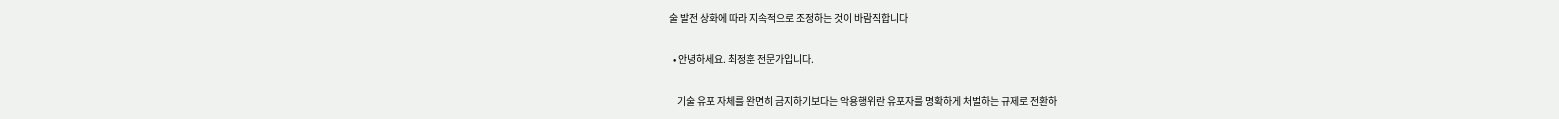술 발전 상화에 따라 지속적으로 조정하는 것이 바람직합니다

  • 안녕하세요. 최정훈 전문가입니다.

    기술 유포 자체를 완면히 금지하기보다는 악용행위란 유포자를 명확하게 처벌하는 규제로 전환하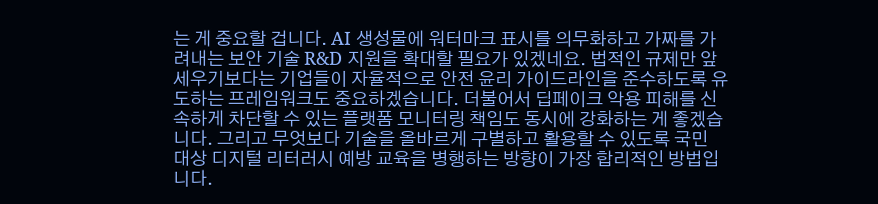는 게 중요할 겁니다. AI 생성물에 워터마크 표시를 의무화하고 가짜를 가려내는 보안 기술 R&D 지원을 확대할 필요가 있겠네요. 법적인 규제만 앞세우기보다는 기업들이 자율적으로 안전 윤리 가이드라인을 준수하도록 유도하는 프레임워크도 중요하겠습니다. 더불어서 딥페이크 악용 피해를 신속하게 차단할 수 있는 플랫폼 모니터링 책임도 동시에 강화하는 게 좋겠습니다. 그리고 무엇보다 기술을 올바르게 구별하고 활용할 수 있도록 국민 대상 디지털 리터러시 예방 교육을 병행하는 방향이 가장 합리적인 방법입니다.